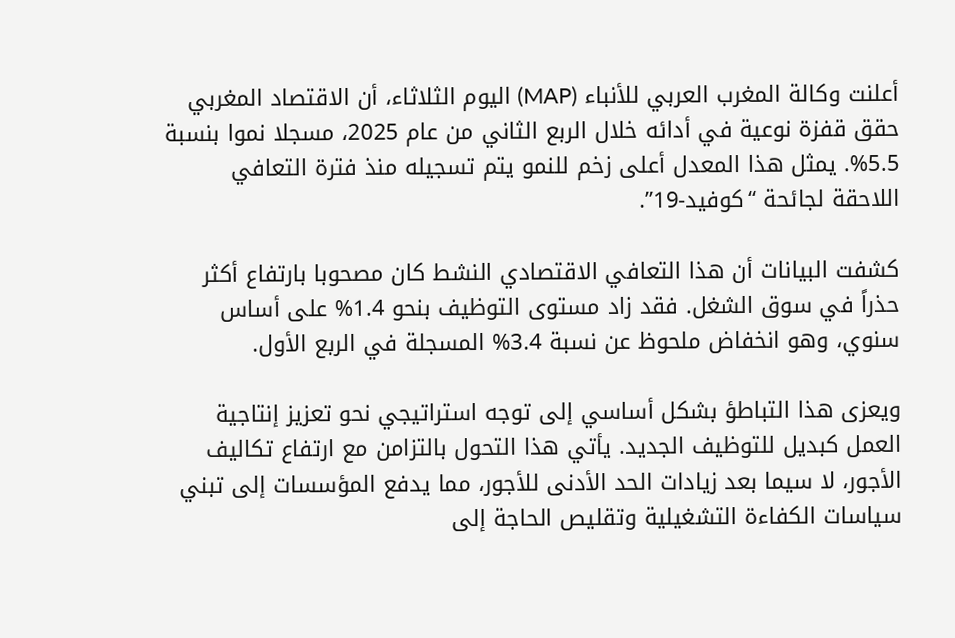أعلنت وكالة المغرب العربي للأنباء (MAP) اليوم الثلاثاء، أن الاقتصاد المغربي حقق قفزة نوعية في أدائه خلال الربع الثاني من عام 2025، مسجلا نموا بنسبة 5.5%. يمثل هذا المعدل أعلى زخم للنمو يتم تسجيله منذ فترة التعافي اللاحقة لجائحة “كوفيد-19”.

كشفت البيانات أن هذا التعافي الاقتصادي النشط كان مصحوبا بارتفاع أكثر حذراً في سوق الشغل. فقد زاد مستوى التوظيف بنحو 1.4% على أساس سنوي، وهو انخفاض ملحوظ عن نسبة 3.4% المسجلة في الربع الأول.

ويعزى هذا التباطؤ بشكل أساسي إلى توجه استراتيجي نحو تعزيز إنتاجية العمل كبديل للتوظيف الجديد. يأتي هذا التحول بالتزامن مع ارتفاع تكاليف الأجور، لا سيما بعد زيادات الحد الأدنى للأجور، مما يدفع المؤسسات إلى تبني سياسات الكفاءة التشغيلية وتقليص الحاجة إلى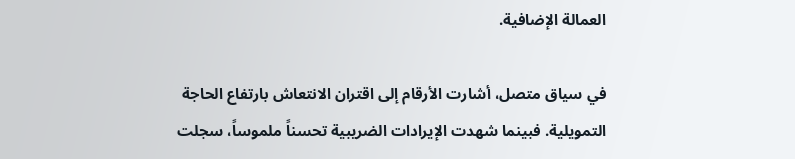العمالة الإضافية.

في سياق متصل، أشارت الأرقام إلى اقتران الانتعاش بارتفاع الحاجة التمويلية. فبينما شهدت الإيرادات الضريبية تحسناً ملموساً، سجلت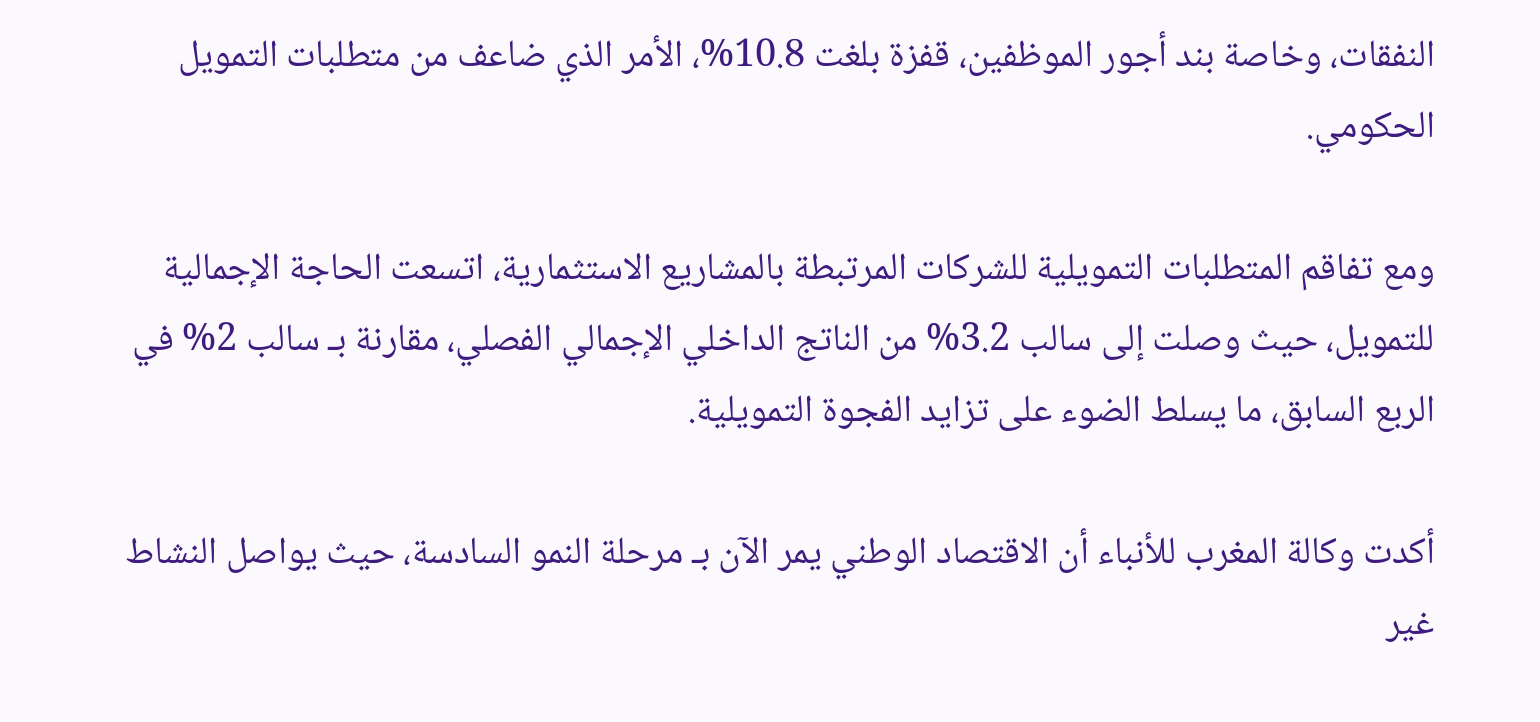النفقات، وخاصة بند أجور الموظفين، قفزة بلغت 10.8%، الأمر الذي ضاعف من متطلبات التمويل الحكومي.

ومع تفاقم المتطلبات التمويلية للشركات المرتبطة بالمشاريع الاستثمارية، اتسعت الحاجة الإجمالية للتمويل، حيث وصلت إلى سالب 3.2% من الناتج الداخلي الإجمالي الفصلي، مقارنة بـ سالب 2% في الربع السابق، ما يسلط الضوء على تزايد الفجوة التمويلية.

أكدت وكالة المغرب للأنباء أن الاقتصاد الوطني يمر الآن بـ مرحلة النمو السادسة، حيث يواصل النشاط غير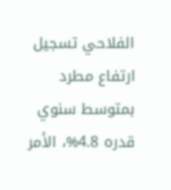الفلاحي تسجيل ارتفاع مطرد بمتوسط سنوي قدره 4.8%، الأمر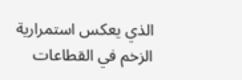الذي يعكس استمرارية الزخم في القطاعات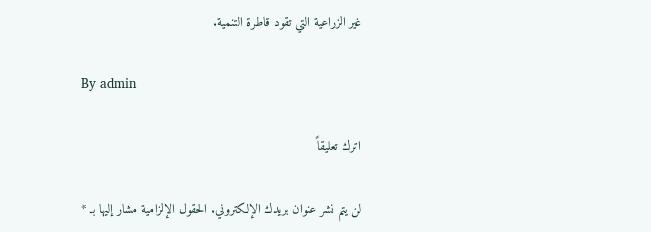غير الزراعية التي تقود قاطرة التنمية.

By admin

اترك تعليقاً

لن يتم نشر عنوان بريدك الإلكتروني. الحقول الإلزامية مشار إليها بـ *